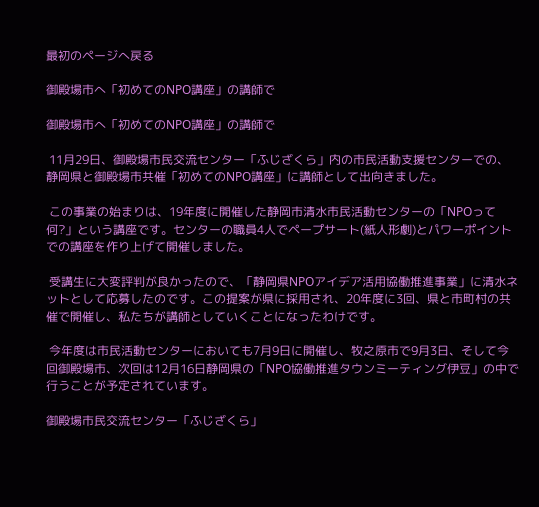最初のページへ戻る

御殿場市へ「初めてのNPO講座」の講師で

御殿場市へ「初めてのNPO講座」の講師で

 11月29日、御殿場市民交流センター「ふじざくら」内の市民活動支援センターでの、静岡県と御殿場市共催「初めてのNPO講座」に講師として出向きました。

 この事業の始まりは、19年度に開催した静岡市清水市民活動センターの「NPOって何?」という講座です。センターの職員4人でペープサート(紙人形劇)とパワーポイントでの講座を作り上げて開催しました。

 受講生に大変評判が良かったので、「静岡県NPOアイデア活用協働推進事業」に清水ネットとして応募したのです。この提案が県に採用され、20年度に3回、県と市町村の共催で開催し、私たちが講師としていくことになったわけです。

 今年度は市民活動センターにおいても7月9日に開催し、牧之原市で9月3日、そして今回御殿場市、次回は12月16日静岡県の「NPO協働推進タウンミーティング伊豆」の中で行うことが予定されています。

御殿場市民交流センター「ふじざくら」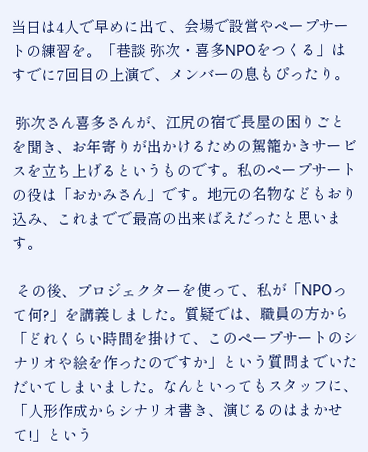当日は4人で早めに出て、会場で設営やペープサートの練習を。「巷談 弥次・喜多NPOをつくる」はすでに7回目の上演で、メンバーの息もぴったり。

 弥次さん喜多さんが、江尻の宿で長屋の困りごとを聞き、お年寄りが出かけるための駕籠かきサービスを立ち上げるというものです。私のペープサートの役は「おかみさん」です。地元の名物などもおり込み、これまでで最高の出来ばえだったと思います。

 その後、プロジェクターを使って、私が「NPOって何?」を講義しました。質疑では、職員の方から「どれくらい時間を掛けて、このペープサートのシナリオや絵を作ったのですか」という質問までいただいてしまいました。なんといってもスタッフに、「人形作成からシナリオ書き、演じるのはまかせて!」という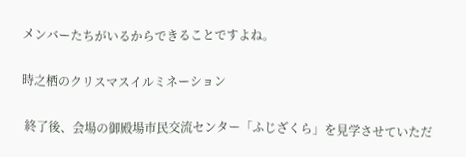メンバーたちがいるからできることですよね。

時之栖のクリスマスイルミネーション

 終了後、会場の御殿場市民交流センター「ふじざくら」を見学させていただ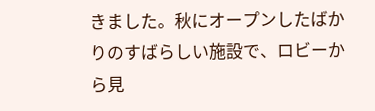きました。秋にオープンしたばかりのすばらしい施設で、ロビーから見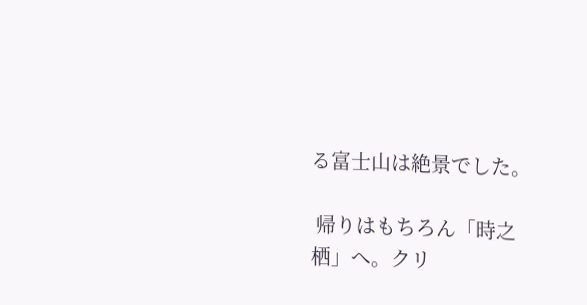る富士山は絶景でした。

 帰りはもちろん「時之栖」へ。クリ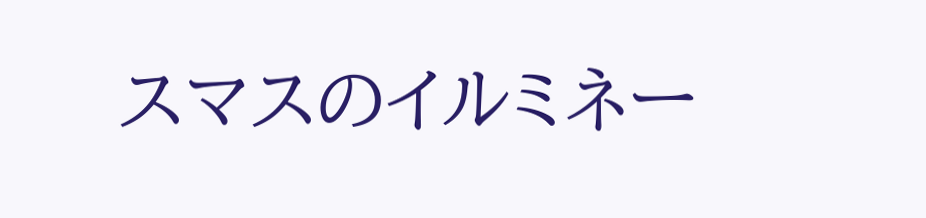スマスのイルミネー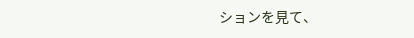ションを見て、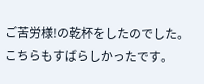ご苦労様!の乾杯をしたのでした。こちらもすばらしかったです。